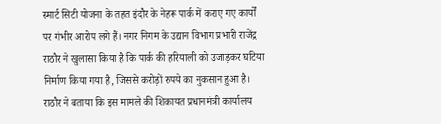स्मार्ट सिटी योजना के तहत इंदौर के नेहरू पार्क में कराए गए कार्यों पर गंभीर आरोप लगे हैं। नगर निगम के उद्यान विभाग प्रभारी राजेंद्र राठौर ने खुलासा किया है कि पार्क की हरियाली को उजाड़कर घटिया निर्माण किया गया है, जिससे करोड़ों रुपये का नुकसान हुआ है। राठौर ने बताया कि इस मामले की शिकायत प्रधानमंत्री कार्यालय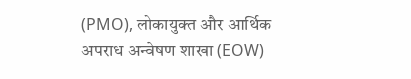(PMO), लोकायुक्त और आर्थिक अपराध अन्वेषण शाखा (EOW)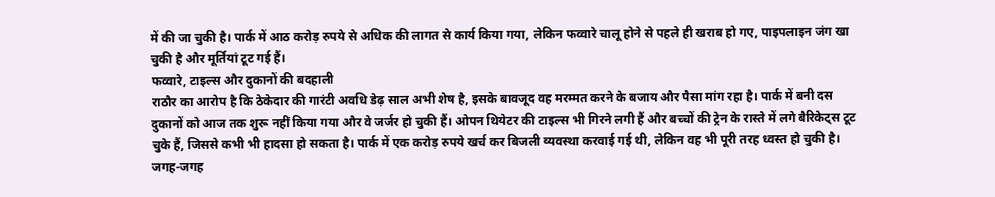में की जा चुकी है। पार्क में आठ करोड़ रुपये से अधिक की लागत से कार्य किया गया, लेकिन फव्वारे चालू होने से पहले ही खराब हो गए, पाइपलाइन जंग खा चुकी है और मूर्तियां टूट गई हैं।
फव्वारे, टाइल्स और दुकानों की बदहाली
राठौर का आरोप है कि ठेकेदार की गारंटी अवधि डेढ़ साल अभी शेष है, इसके बावजूद वह मरम्मत करने के बजाय और पैसा मांग रहा है। पार्क में बनी दस दुकानों को आज तक शुरू नहीं किया गया और वे जर्जर हो चुकी हैं। ओपन थियेटर की टाइल्स भी गिरने लगी हैं और बच्चों की ट्रेन के रास्ते में लगे बैरिकेट्स टूट चुके हैं, जिससे कभी भी हादसा हो सकता है। पार्क में एक करोड़ रुपये खर्च कर बिजली व्यवस्था करवाई गई थी, लेकिन वह भी पूरी तरह ध्वस्त हो चुकी है। जगह-जगह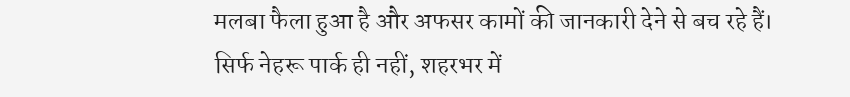मलबा फैला हुआ है और अफसर कामों की जानकारी देने से बच रहे हैं।
सिर्फ नेहरू पार्क ही नहीं, शहरभर में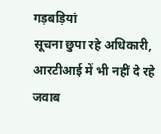गड़बड़ियां
सूचना छुपा रहे अधिकारी, आरटीआई में भी नहीं दे रहे जवाब